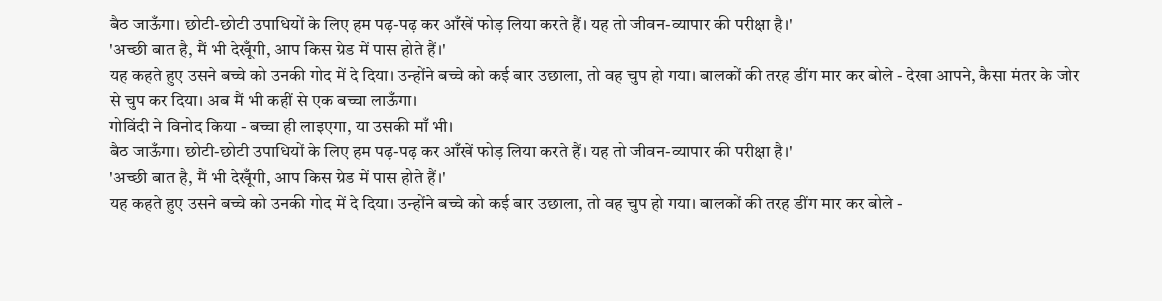बैठ जाऊँगा। छोटी-छोटी उपाधियों के लिए हम पढ़-पढ़ कर आँखें फोड़ लिया करते हैं। यह तो जीवन-व्यापार की परीक्षा है।'
'अच्छी बात है, मैं भी देखूँगी, आप किस ग्रेड में पास होते हैं।'
यह कहते हुए उसने बच्चे को उनकी गोद में दे दिया। उन्होंने बच्चे को कई बार उछाला, तो वह चुप हो गया। बालकों की तरह डींग मार कर बोले - देखा आपने, कैसा मंतर के जोर से चुप कर दिया। अब मैं भी कहीं से एक बच्चा लाऊँगा।
गोविंदी ने विनोद किया - बच्चा ही लाइएगा, या उसकी माँ भी।
बैठ जाऊँगा। छोटी-छोटी उपाधियों के लिए हम पढ़-पढ़ कर आँखें फोड़ लिया करते हैं। यह तो जीवन-व्यापार की परीक्षा है।'
'अच्छी बात है, मैं भी देखूँगी, आप किस ग्रेड में पास होते हैं।'
यह कहते हुए उसने बच्चे को उनकी गोद में दे दिया। उन्होंने बच्चे को कई बार उछाला, तो वह चुप हो गया। बालकों की तरह डींग मार कर बोले -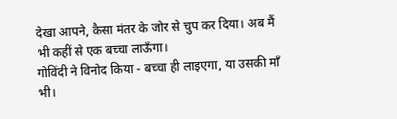देखा आपने, कैसा मंतर के जोर से चुप कर दिया। अब मैं भी कहीं से एक बच्चा लाऊँगा।
गोविंदी ने विनोद किया - बच्चा ही लाइएगा, या उसकी माँ भी।